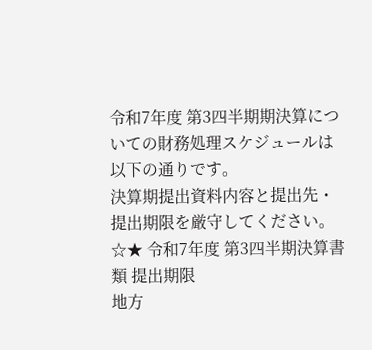令和7年度 第3四半期期決算についての財務処理スケジュールは以下の通りです。
決算期提出資料内容と提出先・提出期限を厳守してください。
☆★ 令和7年度 第3四半期決算書類 提出期限
地方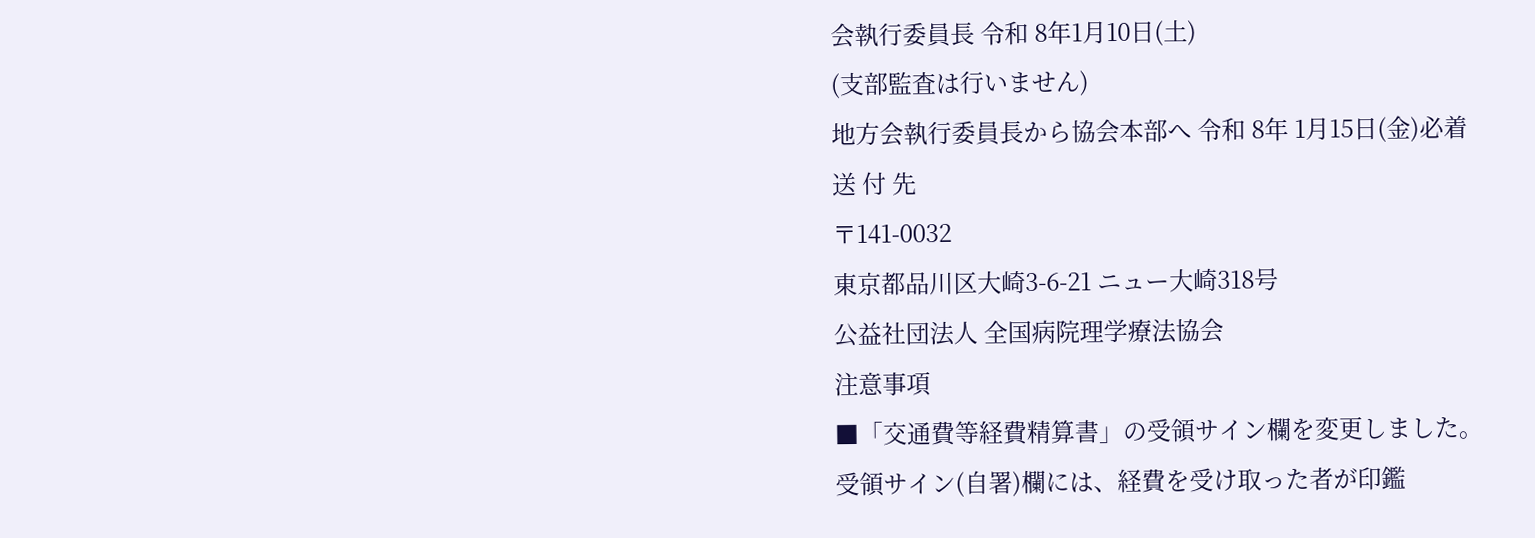会執行委員長 令和 8年1月10日(土)
(支部監査は行いません)
地方会執行委員長から協会本部へ 令和 8年 1月15日(金)必着
送 付 先
〒141-0032
東京都品川区大崎3-6-21 ニュー大崎318号
公益社団法人 全国病院理学療法協会
注意事項
■「交通費等経費精算書」の受領サイン欄を変更しました。
受領サイン(自署)欄には、経費を受け取った者が印鑑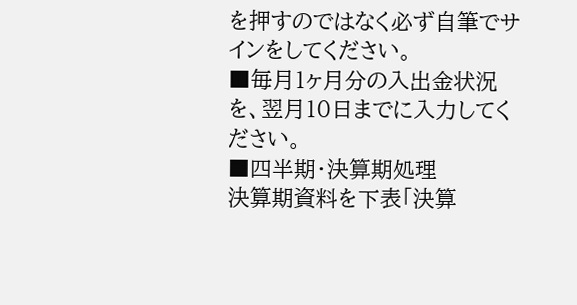を押すのではなく必ず自筆でサインをしてください。
■毎月1ヶ月分の入出金状況を、翌月10日までに入力してください。
■四半期・決算期処理
決算期資料を下表「決算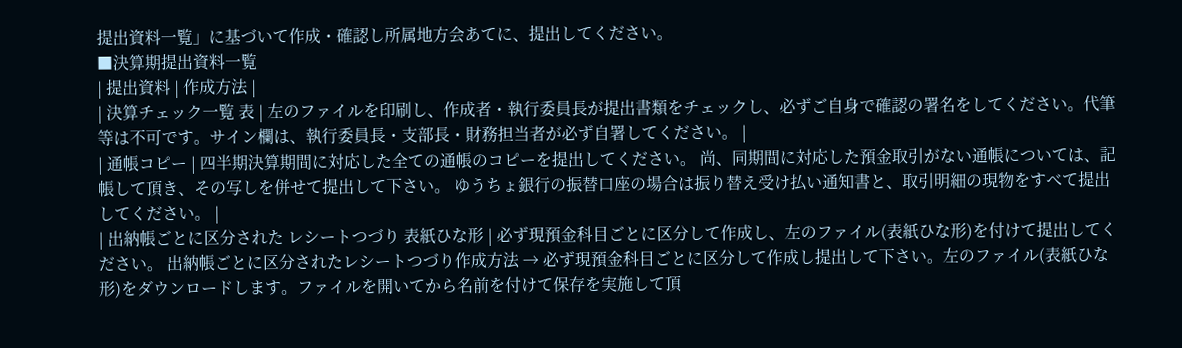提出資料一覧」に基づいて作成・確認し所属地方会あてに、提出してください。
■決算期提出資料一覧
| 提出資料 | 作成方法 |
| 決算チェック一覧 表 | 左のファイルを印刷し、作成者・執行委員長が提出書類をチェックし、必ずご自身で確認の署名をしてください。代筆等は不可です。サイン欄は、執行委員長・支部長・財務担当者が必ず自署してください。 |
| 通帳コピー | 四半期決算期間に対応した全ての通帳のコピーを提出してください。 尚、同期間に対応した預金取引がない通帳については、記帳して頂き、その写しを併せて提出して下さい。 ゆうちょ銀行の振替口座の場合は振り替え受け払い通知書と、取引明細の現物をすべて提出してください。 |
| 出納帳ごとに区分された レシートつづり 表紙ひな形 | 必ず現預金科目ごとに区分して作成し、左のファイル(表紙ひな形)を付けて提出してください。 出納帳ごとに区分されたレシートつづり作成方法 → 必ず現預金科目ごとに区分して作成し提出して下さい。左のファイル(表紙ひな形)をダウンロードします。ファイルを開いてから名前を付けて保存を実施して頂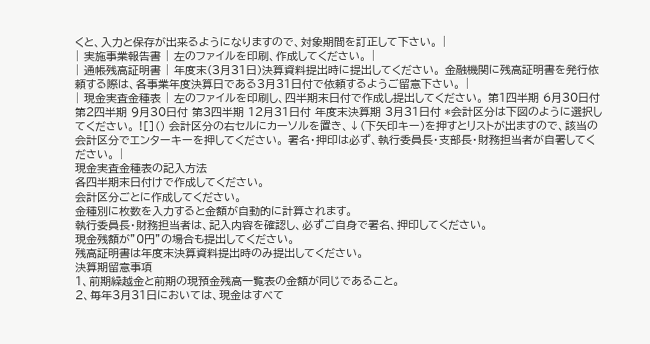くと、入力と保存が出来るようになりますので、対象期間を訂正して下さい。 |
| 実施事業報告書 | 左のファイルを印刷、作成してください。 |
| 通帳残高証明書 | 年度末(3月31日)決算資料提出時に提出してください。 金融機関に残高証明書を発行依頼する際は、各事業年度決算日である3月31日付で依頼するようご留意下さい。 |
| 現金実査金種表 | 左のファイルを印刷し、四半期末日付で作成し提出してください。 第1四半期 6月30日付 第2四半期 9月30日付 第3四半期 12月31日付 年度末決算期 3月31日付 *会計区分は下図のように選択してください。 ![]() 会計区分の右セルにカーソルを置き、↓(下矢印キー)を押すとリストが出ますので、該当の会計区分でエンターキーを押してください。 署名・押印は必ず、執行委員長・支部長・財務担当者が自署してください。 |
現金実査金種表の記入方法
各四半期末日付けで作成してください。
会計区分ごとに作成してください。
金種別に枚数を入力すると金額が自動的に計算されます。
執行委員長・財務担当者は、記入内容を確認し、必ずご自身で署名、押印してください。
現金残額が”0円”の場合も提出してください。
残高証明書は年度末決算資料提出時のみ提出してください。
決算期留意事項
1、前期繰越金と前期の現預金残高一覧表の金額が同じであること。
2、毎年3月31日においては、現金はすべて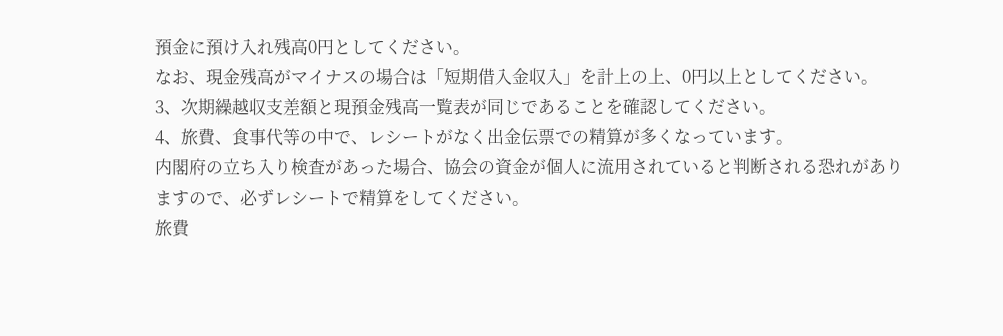預金に預け入れ残高0円としてください。
なお、現金残高がマイナスの場合は「短期借入金収入」を計上の上、0円以上としてください。
3、次期繰越収支差額と現預金残高一覧表が同じであることを確認してください。
4、旅費、食事代等の中で、レシートがなく出金伝票での精算が多くなっています。
内閣府の立ち入り検査があった場合、協会の資金が個人に流用されていると判断される恐れがありますので、必ずレシートで精算をしてください。
旅費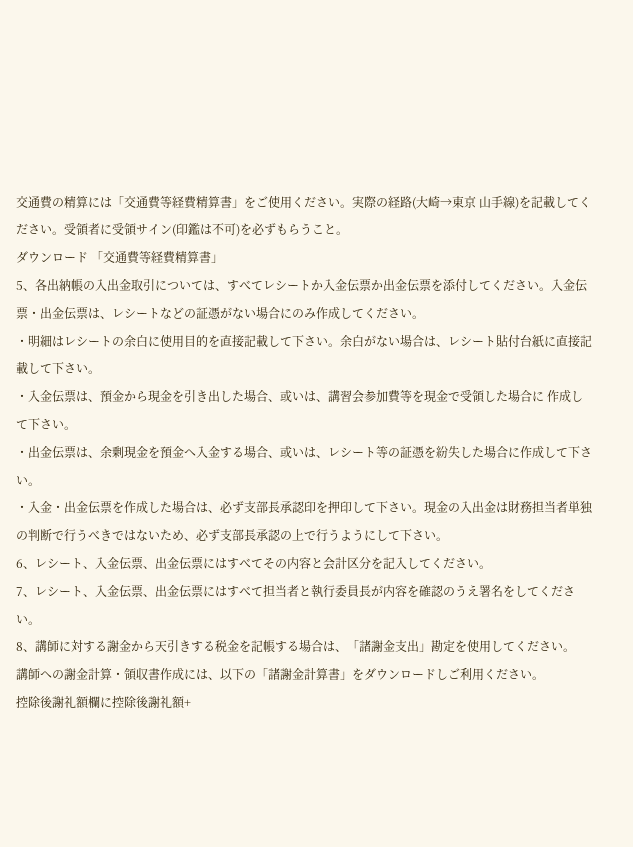交通費の精算には「交通費等経費精算書」をご使用ください。実際の経路(大崎→東京 山手線)を記載してください。受領者に受領サイン(印鑑は不可)を必ずもらうこと。
ダウンロード 「交通費等経費精算書」
5、各出納帳の入出金取引については、すべてレシートか入金伝票か出金伝票を添付してください。入金伝票・出金伝票は、レシートなどの証憑がない場合にのみ作成してください。
・明細はレシートの余白に使用目的を直接記載して下さい。余白がない場合は、レシート貼付台紙に直接記載して下さい。
・入金伝票は、預金から現金を引き出した場合、或いは、講習会参加費等を現金で受領した場合に 作成して下さい。
・出金伝票は、余剰現金を預金へ入金する場合、或いは、レシート等の証憑を紛失した場合に作成して下さい。
・入金・出金伝票を作成した場合は、必ず支部長承認印を押印して下さい。現金の入出金は財務担当者単独の判断で行うべきではないため、必ず支部長承認の上で行うようにして下さい。
6、レシート、入金伝票、出金伝票にはすべてその内容と会計区分を記入してください。
7、レシート、入金伝票、出金伝票にはすべて担当者と執行委員長が内容を確認のうえ署名をしてください。
8、講師に対する謝金から天引きする税金を記帳する場合は、「諸謝金支出」勘定を使用してください。
講師への謝金計算・領収書作成には、以下の「諸謝金計算書」をダウンロードしご利用ください。
控除後謝礼額欄に控除後謝礼額+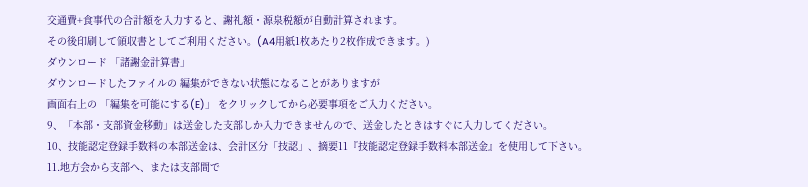交通費+食事代の合計額を入力すると、謝礼額・源泉税額が自動計算されます。
その後印刷して領収書としてご利用ください。(A4用紙1枚あたり2枚作成できます。)
ダウンロード 「諸謝金計算書」
ダウンロードしたファイルの 編集ができない状態になることがありますが
画面右上の 「編集を可能にする(E)」 をクリックしてから必要事項をご入力ください。
9、「本部・支部資金移動」は送金した支部しか入力できませんので、送金したときはすぐに入力してください。
10、技能認定登録手数料の本部送金は、会計区分「技認」、摘要11『技能認定登録手数料本部送金』を使用して下さい。
11.地方会から支部へ、または支部間で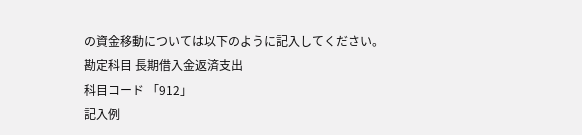の資金移動については以下のように記入してください。
勘定科目 長期借入金返済支出
科目コード 「912」
記入例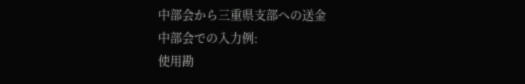中部会から三重県支部への送金
中部会での入力例:
使用勘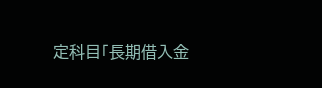定科目「長期借入金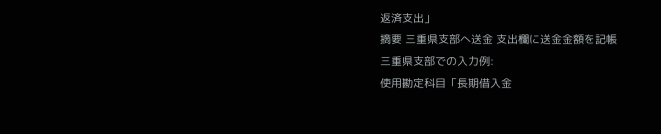返済支出」
摘要 三重県支部へ送金 支出欄に送金金額を記帳
三重県支部での入力例:
使用勘定科目「長期借入金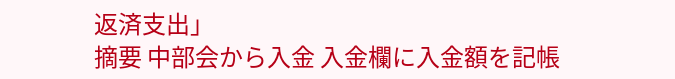返済支出」
摘要 中部会から入金 入金欄に入金額を記帳